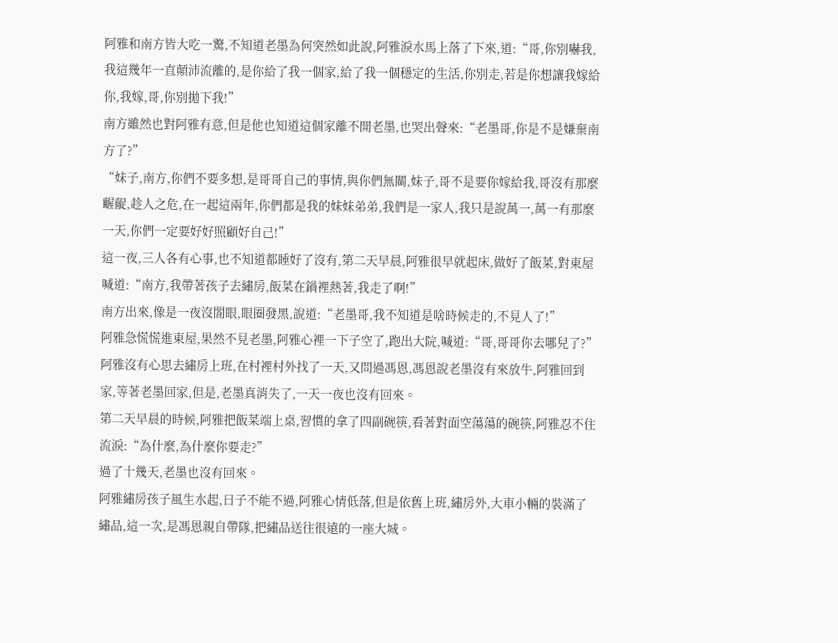阿雅和南方皆大吃一驚,不知道老墨為何突然如此說,阿雅淚水馬上落了下來,道:“哥,你別嚇我,我這幾年一直顛沛流離的,是你給了我一個家,給了我一個穩定的生活,你別走,若是你想讓我嫁給你,我嫁,哥,你別拋下我!”
南方雖然也對阿雅有意,但是他也知道這個家離不開老墨,也哭出聲來:“老墨哥,你是不是嫌棄南方了?”
“妹子,南方,你們不要多想,是哥哥自己的事情,與你們無關,妹子,哥不是要你嫁給我,哥沒有那麼齷齪,趁人之危,在一起這兩年,你們都是我的妹妹弟弟,我們是一家人,我只是說萬一,萬一有那麼一天,你們一定要好好照顧好自己!”
這一夜,三人各有心事,也不知道都睡好了沒有,第二天早晨,阿雅很早就起床,做好了飯菜,對東屋喊道:“南方,我帶著孩子去繡房,飯菜在鍋裡熱著,我走了啊!”
南方出來,像是一夜沒閤眼,眼圈發黑,說道:“老墨哥,我不知道是啥時候走的,不見人了!”
阿雅急慌慌進東屋,果然不見老墨,阿雅心裡一下子空了,跑出大院,喊道:“哥,哥哥你去哪兒了?”
阿雅沒有心思去繡房上班,在村裡村外找了一天,又問過馮恩,馮恩說老墨沒有來放牛,阿雅回到家,等著老墨回家,但是,老墨真消失了,一天一夜也沒有回來。
第二天早晨的時候,阿雅把飯菜端上桌,習慣的拿了四副碗筷,看著對面空蕩蕩的碗筷,阿雅忍不住流淚:“為什麼,為什麼你要走?”
過了十幾天,老墨也沒有回來。
阿雅繡房孩子風生水起,日子不能不過,阿雅心情低落,但是依舊上班,繡房外,大車小輛的裝滿了繡品,這一次,是馮恩親自帶隊,把繡品送往很遠的一座大城。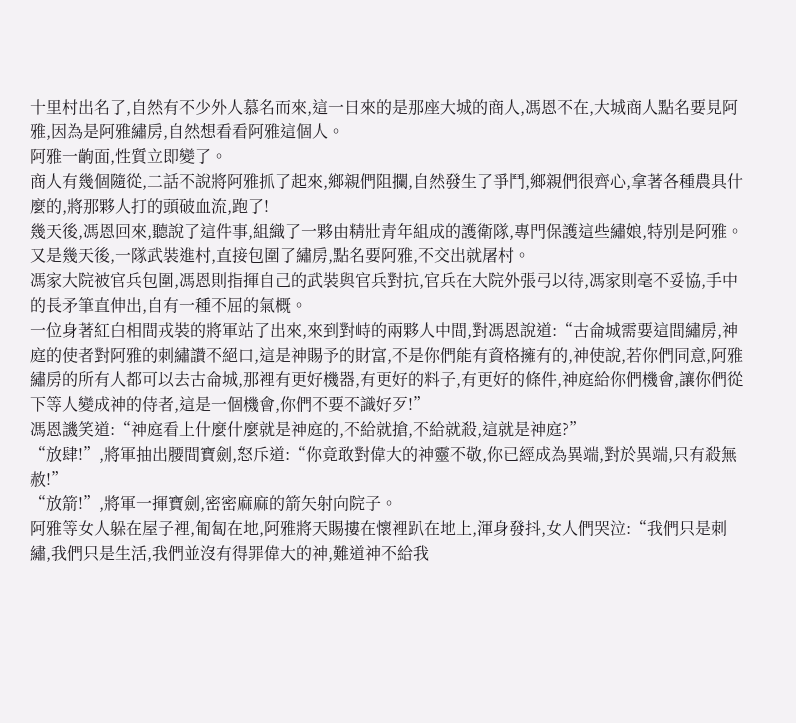十里村出名了,自然有不少外人慕名而來,這一日來的是那座大城的商人,馮恩不在,大城商人點名要見阿雅,因為是阿雅繡房,自然想看看阿雅這個人。
阿雅一齣面,性質立即變了。
商人有幾個隨從,二話不說將阿雅抓了起來,鄉親們阻攔,自然發生了爭鬥,鄉親們很齊心,拿著各種農具什麼的,將那夥人打的頭破血流,跑了!
幾天後,馮恩回來,聽說了這件事,組織了一夥由精壯青年組成的護衛隊,專門保護這些繡娘,特別是阿雅。
又是幾天後,一隊武裝進村,直接包圍了繡房,點名要阿雅,不交出就屠村。
馮家大院被官兵包圍,馮恩則指揮自己的武裝與官兵對抗,官兵在大院外張弓以待,馮家則毫不妥協,手中的長矛筆直伸出,自有一種不屈的氣概。
一位身著紅白相間戎裝的將軍站了出來,來到對峙的兩夥人中間,對馮恩說道:“古侖城需要這間繡房,神庭的使者對阿雅的刺繡讚不絕口,這是神賜予的財富,不是你們能有資格擁有的,神使說,若你們同意,阿雅繡房的所有人都可以去古侖城,那裡有更好機器,有更好的料子,有更好的條件,神庭給你們機會,讓你們從下等人變成神的侍者,這是一個機會,你們不要不識好歹!”
馮恩譏笑道:“神庭看上什麼什麼就是神庭的,不給就搶,不給就殺,這就是神庭?”
“放肆!”,將軍抽出腰間寶劍,怒斥道:“你竟敢對偉大的神靈不敬,你已經成為異端,對於異端,只有殺無赦!”
“放箭!”,將軍一揮寶劍,密密麻麻的箭矢射向院子。
阿雅等女人躲在屋子裡,匍匐在地,阿雅將天賜摟在懷裡趴在地上,渾身發抖,女人們哭泣:“我們只是刺繡,我們只是生活,我們並沒有得罪偉大的神,難道神不給我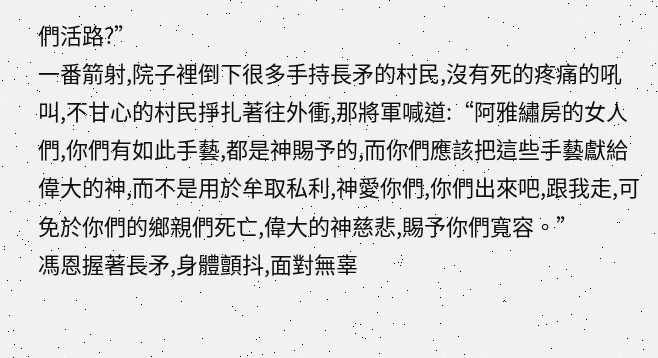們活路?”
一番箭射,院子裡倒下很多手持長矛的村民,沒有死的疼痛的吼叫,不甘心的村民掙扎著往外衝,那將軍喊道:“阿雅繡房的女人們,你們有如此手藝,都是神賜予的,而你們應該把這些手藝獻給偉大的神,而不是用於牟取私利,神愛你們,你們出來吧,跟我走,可免於你們的鄉親們死亡,偉大的神慈悲,賜予你們寬容。”
馮恩握著長矛,身體顫抖,面對無辜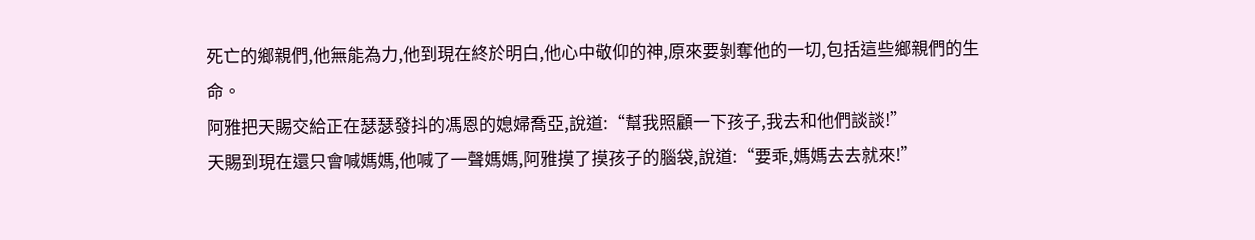死亡的鄉親們,他無能為力,他到現在終於明白,他心中敬仰的神,原來要剝奪他的一切,包括這些鄉親們的生命。
阿雅把天賜交給正在瑟瑟發抖的馮恩的媳婦喬亞,說道:“幫我照顧一下孩子,我去和他們談談!”
天賜到現在還只會喊媽媽,他喊了一聲媽媽,阿雅摸了摸孩子的腦袋,說道:“要乖,媽媽去去就來!”